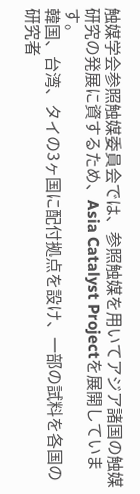触媒学会参照触媒委員会では、参照触媒を用いてアジア諸国の触媒研究の発展に資するため、Asia Catalyst Projectを展開しています。
韓国、台湾、タイの3ヶ国に配付拠点を設け、一部の試料を各国の研究者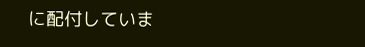に配付していま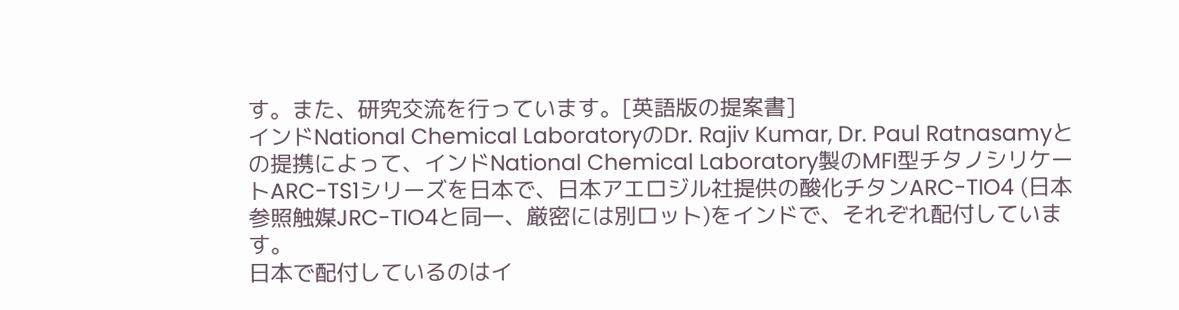す。また、研究交流を行っています。[英語版の提案書]
インドNational Chemical LaboratoryのDr. Rajiv Kumar, Dr. Paul Ratnasamyとの提携によって、インドNational Chemical Laboratory製のMFI型チタノシリケートARC-TS1シリーズを日本で、日本アエロジル社提供の酸化チタンARC-TIO4 (日本参照触媒JRC-TIO4と同一、厳密には別ロット)をインドで、それぞれ配付しています。
日本で配付しているのはイ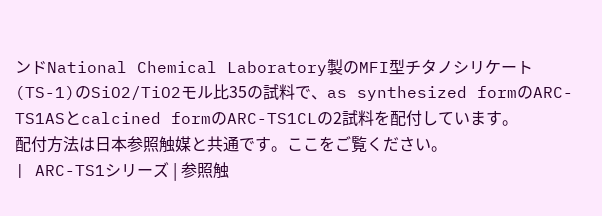ンドNational Chemical Laboratory製のMFI型チタノシリケート(TS-1)のSiO2/TiO2モル比35の試料で、as synthesized formのARC-TS1ASとcalcined formのARC-TS1CLの2試料を配付しています。
配付方法は日本参照触媒と共通です。ここをご覧ください。
| ARC-TS1シリーズ | 参照触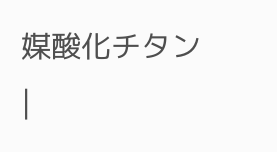媒酸化チタン |